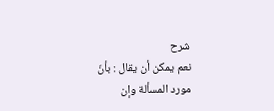شرح
نعم يمكن أن يقال : بأنّ مورد المسألة وإن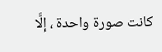كانت صورة واحدة ، إلَّا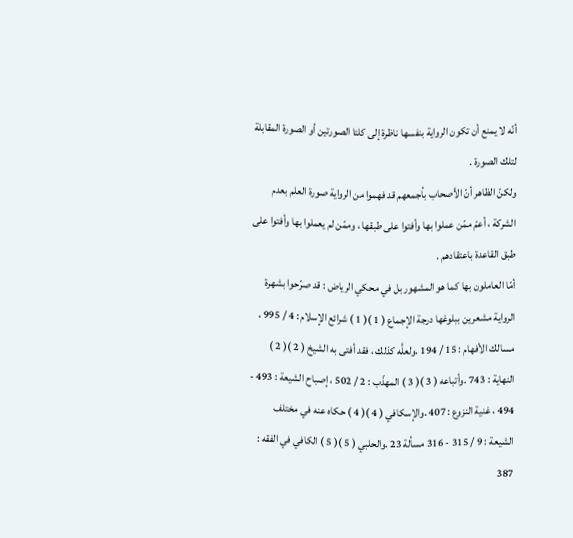أنّه لا يمنع أن تكون الرواية بنفسها ناظرة إلى كلتا الصورتين أو الصورة المقابلة لتلك الصورة .
ولكنّ الظاهر أنّ الأصحاب بأجمعهم قد فهموا من الرواية صورة العلم بعدم الشركة ، أعمّ ممّن عملوا بها وأفتوا على طبقها ، وممّن لم يعملوا بها وأفتوا على طبق القاعدة باعتقادهم .
أمّا العاملون بها كما هو المشهور بل في محكي الرياض : قد صرّحوا بشهرة الرواية مشعرين ببلوغها درجة الإجماع ( 1 )( 1 ) شرائع الإسلام : 4 / 995 ، مسالك الأفهام : 15 / 194 .ولعلَّه كذلك ، فقد أفتى به الشيخ ( 2 )( 2 ) النهاية : 743 .وأتباعه ( 3 )( 3 ) المهذّب : 2 / 502 ، إصباح الشيعة : 493 - 494 ، غنية النزوع : 407 .والإسكافي ( 4 )( 4 ) حكاه عنه في مختلف الشيعة : 9 / 315 - 316 مسألة 23 .والحلبي ( 5 )( 5 ) الكافي في الفقه : 387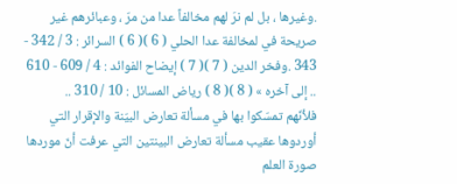.وغيرها ، بل لم نرَ لهم مخالفاً عدا من مرّ ، وعبائرهم غير صريحة في لمخالفة عدا الحلي ( 6 )( 6 ) السرائر : 3 / 342 - 343 .وفخر الدين ( 7 )( 7 ) إيضاح الفوائد : 4 / 609 - 610 .. إلى آخره » ( 8 )( 8 ) رياض المسائل : 10 / 310 ..
فلأنّهم تمسّكوا بها في مسألة تعارض البيّنة والإقرار التي أوردوها عقيب مسألة تعارض البينتين التي عرفت أنّ موردها صورة العلم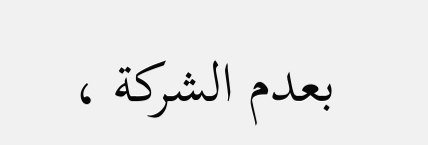بعدم الشركة ،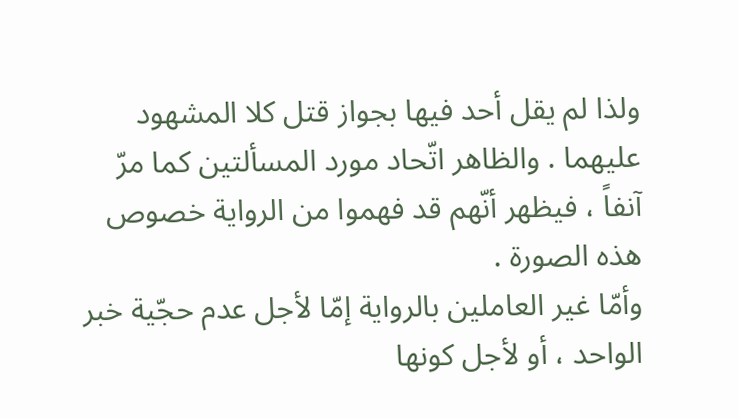ولذا لم يقل أحد فيها بجواز قتل كلا المشهود عليهما . والظاهر اتّحاد مورد المسألتين كما مرّ آنفاً ، فيظهر أنّهم قد فهموا من الرواية خصوص هذه الصورة .
وأمّا غير العاملين بالرواية إمّا لأجل عدم حجّية خبر الواحد ، أو لأجل كونها